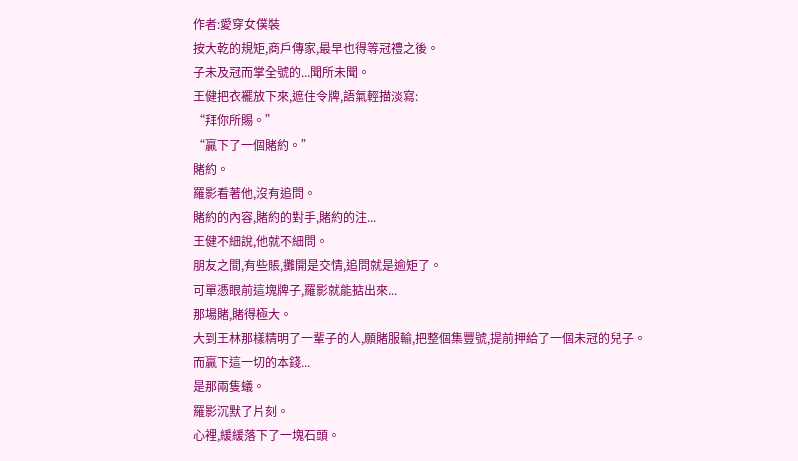作者:愛穿女僕裝
按大乾的規矩,商戶傳家,最早也得等冠禮之後。
子未及冠而掌全號的...聞所未聞。
王健把衣襬放下來,遮住令牌,語氣輕描淡寫:
“拜你所賜。”
“贏下了一個賭約。”
賭約。
羅影看著他,沒有追問。
賭約的內容,賭約的對手,賭約的注...
王健不細說,他就不細問。
朋友之間,有些賬,攤開是交情,追問就是逾矩了。
可單憑眼前這塊牌子,羅影就能掂出來...
那場賭,賭得極大。
大到王林那樣精明了一輩子的人,願賭服輸,把整個集豐號,提前押給了一個未冠的兒子。
而贏下這一切的本錢...
是那兩隻蟻。
羅影沉默了片刻。
心裡,緩緩落下了一塊石頭。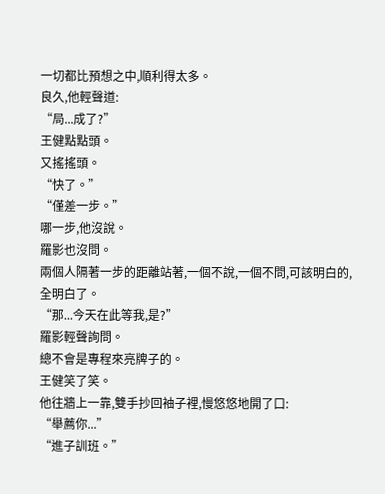一切都比預想之中,順利得太多。
良久,他輕聲道:
“局...成了?”
王健點點頭。
又搖搖頭。
“快了。”
“僅差一步。”
哪一步,他沒說。
羅影也沒問。
兩個人隔著一步的距離站著,一個不說,一個不問,可該明白的,全明白了。
“那...今天在此等我,是?”
羅影輕聲詢問。
總不會是專程來亮牌子的。
王健笑了笑。
他往牆上一靠,雙手抄回袖子裡,慢悠悠地開了口:
“舉薦你...”
“進子訓班。”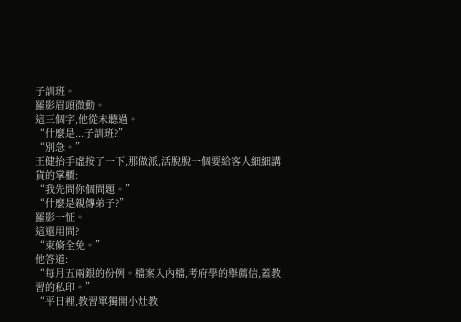子訓班。
羅影眉頭微動。
這三個字,他從未聽過。
“什麼是...子訓班?”
“別急。”
王健抬手虛按了一下,那做派,活脫脫一個要給客人細細講貨的掌櫃:
“我先問你個問題。”
“什麼是親傳弟子?”
羅影一怔。
這還用問?
“束脩全免。”
他答道:
“每月五兩銀的份例。檔案入內檔,考府學的舉薦信,蓋教習的私印。”
“平日裡,教習單獨開小灶教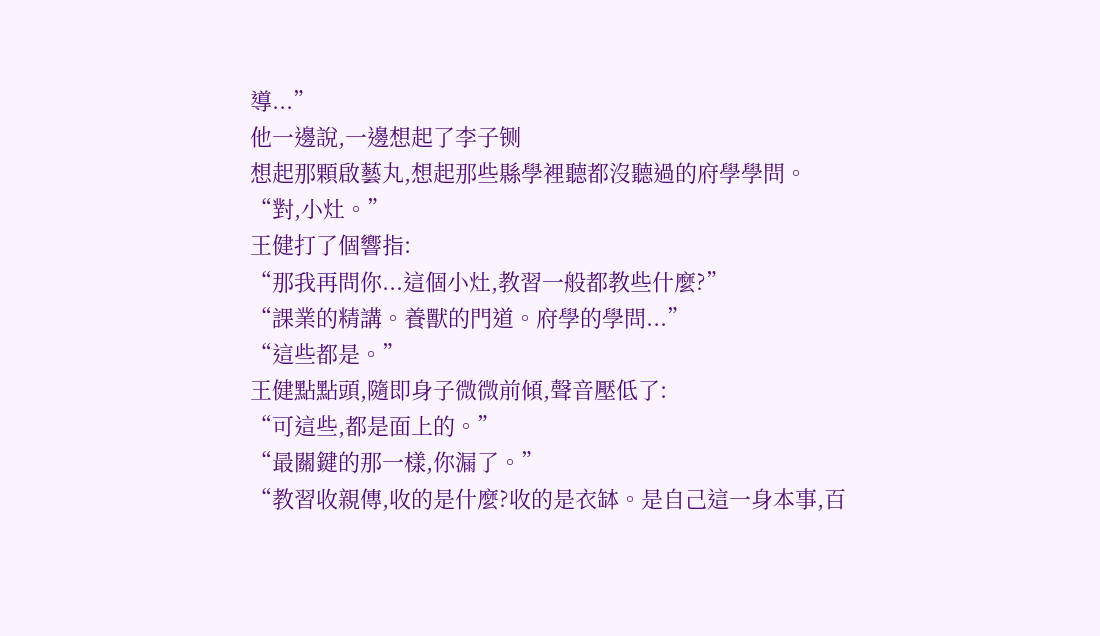導...”
他一邊說,一邊想起了李子铡
想起那顆啟藝丸,想起那些縣學裡聽都沒聽過的府學學問。
“對,小灶。”
王健打了個響指:
“那我再問你...這個小灶,教習一般都教些什麼?”
“課業的精講。養獸的門道。府學的學問...”
“這些都是。”
王健點點頭,隨即身子微微前傾,聲音壓低了:
“可這些,都是面上的。”
“最關鍵的那一樣,你漏了。”
“教習收親傳,收的是什麼?收的是衣缽。是自己這一身本事,百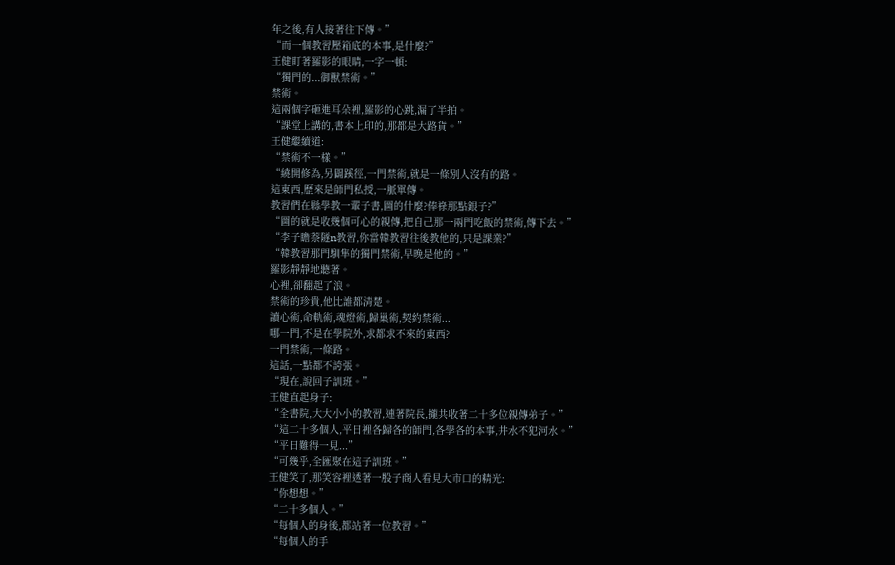年之後,有人接著往下傳。”
“而一個教習壓箱底的本事,是什麼?”
王健盯著羅影的眼睛,一字一頓:
“獨門的...御獸禁術。”
禁術。
這兩個字砸進耳朵裡,羅影的心跳,漏了半拍。
“課堂上講的,書本上印的,那都是大路貨。”
王健繼續道:
“禁術不一樣。”
“繞開修為,另闢蹊徑,一門禁術,就是一條別人沒有的路。
這東西,歷來是師門私授,一脈單傳。
教習們在縣學教一輩子書,圖的什麼?俸祿那點銀子?”
“圖的就是收幾個可心的親傳,把自己那一兩門吃飯的禁術,傳下去。”
“李子瞻萘隧n教習,你當韓教習往後教他的,只是課業?”
“韓教習那門馴隼的獨門禁術,早晚是他的。”
羅影靜靜地聽著。
心裡,卻翻起了浪。
禁術的珍貴,他比誰都清楚。
讀心術,命軌術,魂燈術,歸巢術,契約禁術...
哪一門,不是在學院外,求都求不來的東西?
一門禁術,一條路。
這話,一點都不誇張。
“現在,說回子訓班。”
王健直起身子:
“全書院,大大小小的教習,連著院長,攏共收著二十多位親傳弟子。”
“這二十多個人,平日裡各歸各的師門,各學各的本事,井水不犯河水。”
“平日難得一見...”
“可幾乎,全匯聚在這子訓班。”
王健笑了,那笑容裡透著一股子商人看見大市口的精光:
“你想想。”
“二十多個人。”
“每個人的身後,都站著一位教習。”
“每個人的手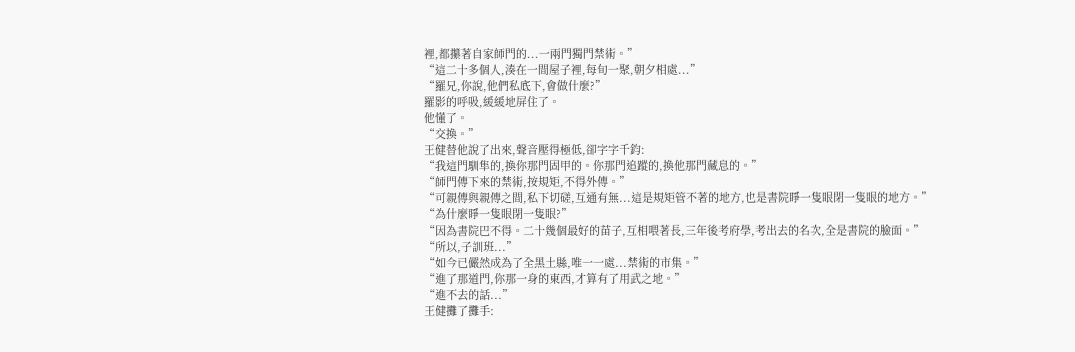裡,都攥著自家師門的...一兩門獨門禁術。”
“這二十多個人,湊在一間屋子裡,每旬一聚,朝夕相處...”
“羅兄,你說,他們私底下,會做什麼?”
羅影的呼吸,緩緩地屏住了。
他懂了。
“交換。”
王健替他說了出來,聲音壓得極低,卻字字千鈞:
“我這門馴隼的,換你那門固甲的。你那門追蹤的,換他那門藏息的。”
“師門傳下來的禁術,按規矩,不得外傳。”
“可親傳與親傳之間,私下切磋,互通有無...這是規矩管不著的地方,也是書院睜一隻眼閉一隻眼的地方。”
“為什麼睜一隻眼閉一隻眼?”
“因為書院巴不得。二十幾個最好的苗子,互相喂著長,三年後考府學,考出去的名次,全是書院的臉面。”
“所以,子訓班...”
“如今已儼然成為了全黑土縣,唯一一處...禁術的市集。”
“進了那道門,你那一身的東西,才算有了用武之地。”
“進不去的話...”
王健攤了攤手: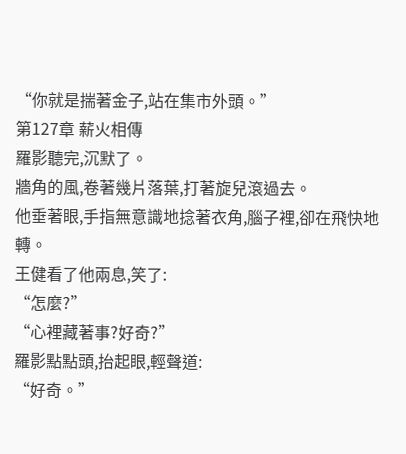“你就是揣著金子,站在集市外頭。”
第127章 薪火相傳
羅影聽完,沉默了。
牆角的風,卷著幾片落葉,打著旋兒滾過去。
他垂著眼,手指無意識地捻著衣角,腦子裡,卻在飛快地轉。
王健看了他兩息,笑了:
“怎麼?”
“心裡藏著事?好奇?”
羅影點點頭,抬起眼,輕聲道:
“好奇。”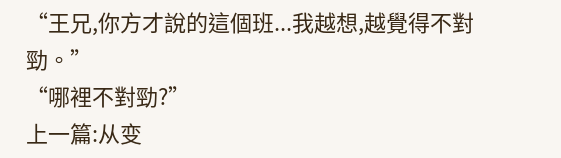“王兄,你方才說的這個班...我越想,越覺得不對勁。”
“哪裡不對勁?”
上一篇:从变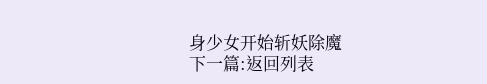身少女开始斩妖除魔
下一篇:返回列表